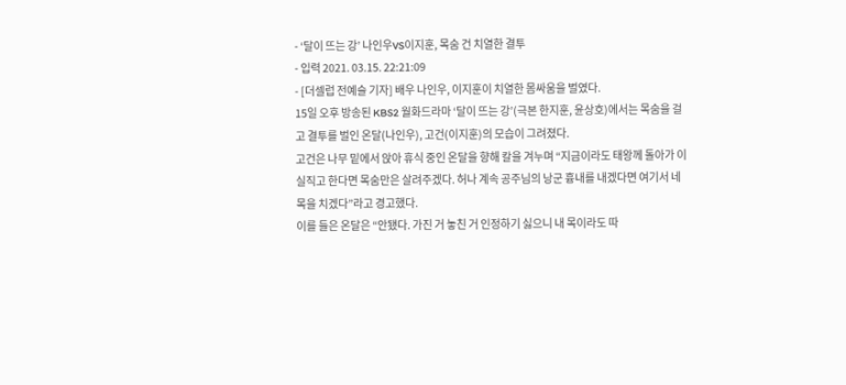- ‘달이 뜨는 강’ 나인우VS이지훈, 목숨 건 치열한 결투
- 입력 2021. 03.15. 22:21:09
- [더셀럽 전예슬 기자] 배우 나인우, 이지훈이 치열한 몸싸움을 벌였다.
15일 오후 방송된 KBS2 월화드라마 ‘달이 뜨는 강’(극본 한지훈, 윤상호)에서는 목숨을 걸고 결투를 벌인 온달(나인우), 고건(이지훈)의 모습이 그려졌다.
고건은 나무 밑에서 앉아 휴식 중인 온달을 향해 칼을 겨누며 “지금이라도 태왕께 돌아가 이실직고 한다면 목숨만은 살려주겠다. 허나 계속 공주님의 낭군 흉내를 내겠다면 여기서 네 목을 치겠다”라고 경고했다.
이를 들은 온달은 “안됐다. 가진 거 놓친 거 인정하기 싫으니 내 목이라도 따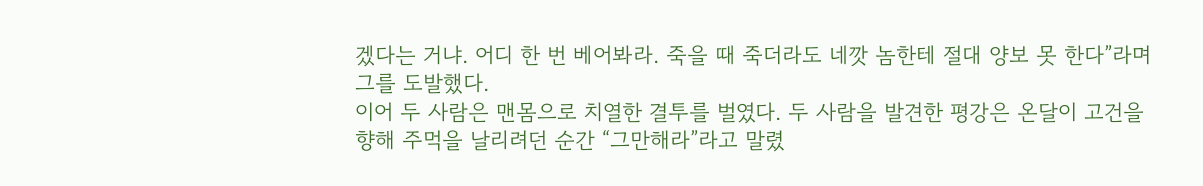겠다는 거냐. 어디 한 번 베어봐라. 죽을 때 죽더라도 네깟 놈한테 절대 양보 못 한다”라며 그를 도발했다.
이어 두 사람은 맨몸으로 치열한 결투를 벌였다. 두 사람을 발견한 평강은 온달이 고건을 향해 주먹을 날리려던 순간 “그만해라”라고 말렸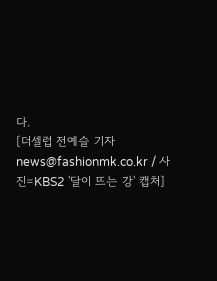다.
[더셀럽 전예슬 기자 news@fashionmk.co.kr / 사진=KBS2 '달이 뜨는 강' 캡처]